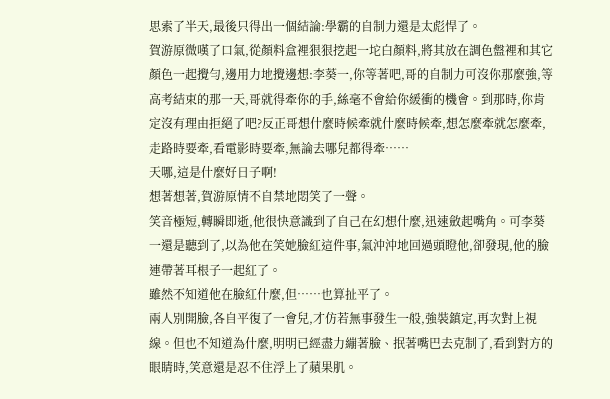思索了半天,最後只得出一個結論:學霸的自制力還是太彪悍了。
賀游原微嘆了口氣,從顏料盒裡狠狠挖起一坨白顏料,將其放在調色盤裡和其它顏色一起攪勻,邊用力地攪邊想:李葵一,你等著吧,哥的自制力可沒你那麼強,等高考結束的那一天,哥就得牽你的手,絲毫不會給你緩衝的機會。到那時,你肯定沒有理由拒絕了吧?反正哥想什麼時候牽就什麼時候牽,想怎麼牽就怎麼牽,走路時要牽,看電影時要牽,無論去哪兒都得牽……
天哪,這是什麼好日子啊!
想著想著,賀游原情不自禁地悶笑了一聲。
笑音極短,轉瞬即逝,他很快意識到了自己在幻想什麼,迅速斂起嘴角。可李葵一還是聽到了,以為他在笑她臉紅這件事,氣沖沖地回過頭瞪他,卻發現,他的臉連帶著耳根子一起紅了。
雖然不知道他在臉紅什麼,但……也算扯平了。
兩人別開臉,各自平復了一會兒,才仿若無事發生一般,強裝鎮定,再次對上視線。但也不知道為什麼,明明已經盡力繃著臉、抿著嘴巴去克制了,看到對方的眼睛時,笑意還是忍不住浮上了蘋果肌。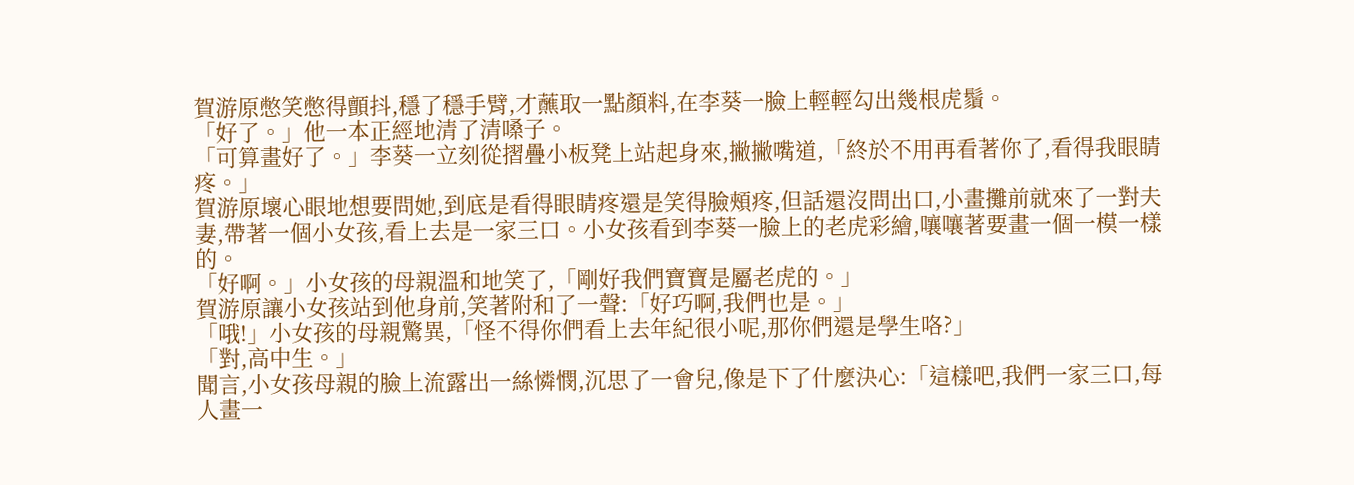賀游原憋笑憋得顫抖,穩了穩手臂,才蘸取一點顏料,在李葵一臉上輕輕勾出幾根虎鬚。
「好了。」他一本正經地清了清嗓子。
「可算畫好了。」李葵一立刻從摺疊小板凳上站起身來,撇撇嘴道,「終於不用再看著你了,看得我眼睛疼。」
賀游原壞心眼地想要問她,到底是看得眼睛疼還是笑得臉頰疼,但話還沒問出口,小畫攤前就來了一對夫妻,帶著一個小女孩,看上去是一家三口。小女孩看到李葵一臉上的老虎彩繪,嚷嚷著要畫一個一模一樣的。
「好啊。」小女孩的母親溫和地笑了,「剛好我們寶寶是屬老虎的。」
賀游原讓小女孩站到他身前,笑著附和了一聲:「好巧啊,我們也是。」
「哦!」小女孩的母親驚異,「怪不得你們看上去年紀很小呢,那你們還是學生咯?」
「對,高中生。」
聞言,小女孩母親的臉上流露出一絲憐憫,沉思了一會兒,像是下了什麼決心:「這樣吧,我們一家三口,每人畫一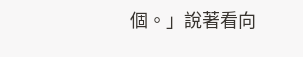個。」說著看向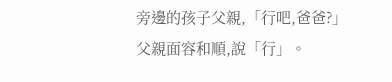旁邊的孩子父親,「行吧,爸爸?」
父親面容和順,說「行」。